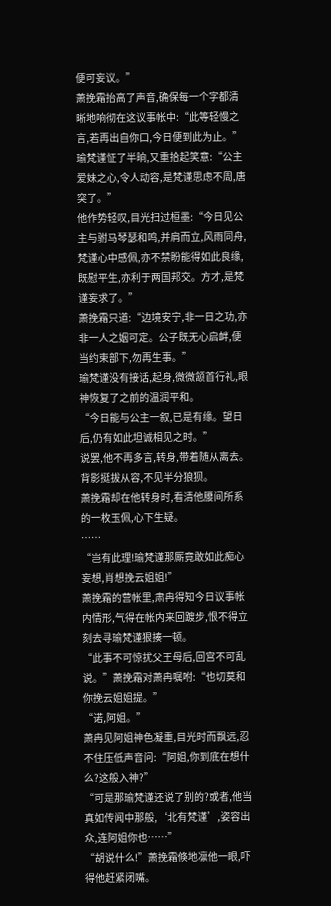便可妄议。”
萧挽霜抬高了声音,确保每一个字都清晰地响彻在这议事帐中:“此等轻慢之言,若再出自你口,今日便到此为止。”
瑜梵谨怔了半晌,又重拾起笑意:“公主爱妹之心,令人动容,是梵谨思虑不周,唐突了。”
他作势轻叹,目光扫过桓墨:“今日见公主与驸马琴瑟和鸣,并肩而立,风雨同舟,梵谨心中感佩,亦不禁盼能得如此良缘,既慰平生,亦利于两国邦交。方才,是梵谨妄求了。”
萧挽霜只道:“边境安宁,非一日之功,亦非一人之姻可定。公子既无心启衅,便当约束部下,勿再生事。”
瑜梵谨没有接话,起身,微微颔首行礼,眼神恢复了之前的温润平和。
“今日能与公主一叙,已是有缘。望日后,仍有如此坦诚相见之时。”
说罢,他不再多言,转身,带着随从离去。
背影挺拔从容,不见半分狼狈。
萧挽霜却在他转身时,看清他腰间所系的一枚玉佩,心下生疑。
……
“岂有此理!瑜梵谨那厮竟敢如此痴心妄想,肖想挽云姐姐!”
萧挽霜的营帐里,肃冉得知今日议事帐内情形,气得在帐内来回踱步,恨不得立刻去寻瑜梵谨狠揍一顿。
“此事不可惊扰父王母后,回宫不可乱说。”萧挽霜对萧冉嘱咐:“也切莫和你挽云姐姐提。”
“诺,阿姐。”
萧冉见阿姐神色凝重,目光时而飘远,忍不住压低声音问:“阿姐,你到底在想什么?这般入神?”
“可是那瑜梵谨还说了别的?或者,他当真如传闻中那般,‘北有梵谨’,姿容出众,连阿姐你也……”
“胡说什么!”萧挽霜倏地凛他一眼,吓得他赶紧闭嘴。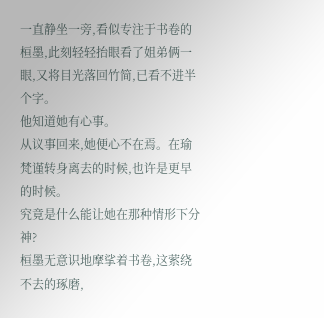一直静坐一旁,看似专注于书卷的桓墨,此刻轻轻抬眼看了姐弟俩一眼,又将目光落回竹简,已看不进半个字。
他知道她有心事。
从议事回来,她便心不在焉。在瑜梵谨转身离去的时候,也许是更早的时候。
究竟是什么能让她在那种情形下分神?
桓墨无意识地摩挲着书卷,这萦绕不去的琢磨,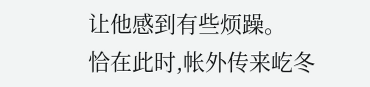让他感到有些烦躁。
恰在此时,帐外传来屹冬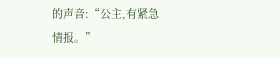的声音:“公主,有紧急情报。”